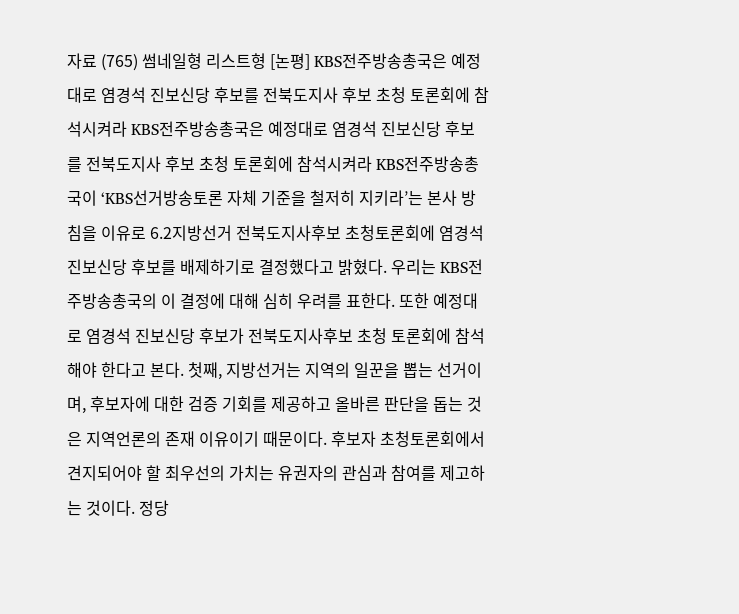자료 (765) 썸네일형 리스트형 [논평] KBS전주방송총국은 예정대로 염경석 진보신당 후보를 전북도지사 후보 초청 토론회에 참석시켜라 KBS전주방송총국은 예정대로 염경석 진보신당 후보를 전북도지사 후보 초청 토론회에 참석시켜라 KBS전주방송총국이 ‘KBS선거방송토론 자체 기준을 철저히 지키라’는 본사 방침을 이유로 6.2지방선거 전북도지사후보 초청토론회에 염경석 진보신당 후보를 배제하기로 결정했다고 밝혔다. 우리는 KBS전주방송총국의 이 결정에 대해 심히 우려를 표한다. 또한 예정대로 염경석 진보신당 후보가 전북도지사후보 초청 토론회에 참석해야 한다고 본다. 첫째, 지방선거는 지역의 일꾼을 뽑는 선거이며, 후보자에 대한 검증 기회를 제공하고 올바른 판단을 돕는 것은 지역언론의 존재 이유이기 때문이다. 후보자 초청토론회에서 견지되어야 할 최우선의 가치는 유권자의 관심과 참여를 제고하는 것이다. 정당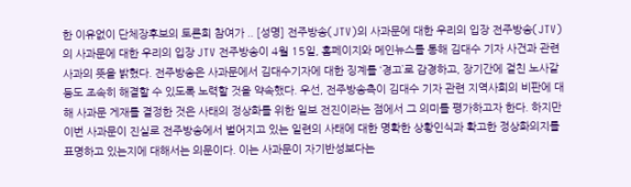한 이유없이 단체장후보의 토론회 참여가 .. [성명] 전주방송(JTV)의 사과문에 대한 우리의 입장 전주방송(JTV)의 사과문에 대한 우리의 입장 JTV 전주방송이 4월 15일, 홈페이지와 메인뉴스를 통해 김대수 기자 사건과 관련 사과의 뜻을 밝혔다. 전주방송은 사과문에서 김대수기자에 대한 징계를 ‘경고’로 감경하고, 장기간에 걸친 노사갈등도 조속히 해결할 수 있도록 노력할 것을 약속했다. 우선, 전주방송측이 김대수 기자 관련 지역사회의 비판에 대해 사과문 게재를 결정한 것은 사태의 정상화를 위한 일보 전진이라는 점에서 그 의미를 평가하고자 한다. 하지만 이번 사과문이 진실로 전주방송에서 벌어지고 있는 일련의 사태에 대한 명확한 상황인식과 확고한 정상화의지를 표명하고 있는지에 대해서는 의문이다. 이는 사과문이 자기반성보다는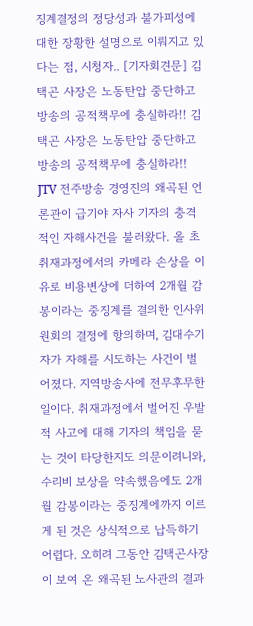징계결정의 정당성과 불가피성에 대한 장황한 설명으로 이뤄지고 있다는 점, 시청자.. [기자회견문] 김택곤 사장은 노동탄압 중단하고 방송의 공적책무에 충실하라!! 김택곤 사장은 노동탄압 중단하고 방송의 공적책무에 충실하라!! JTV 전주방송 경영진의 왜곡된 언론관이 급기야 자사 기자의 충격적인 자해사건을 불러왔다. 올 초 취재과정에서의 카메라 손상을 이유로 비용변상에 더하여 2개월 감봉이라는 중징계를 결의한 인사위원회의 결정에 항의하며, 김대수기자가 자해를 시도하는 사건이 벌어졌다. 지역방송사에 전무후무한 일이다. 취재과정에서 벌어진 우발적 사고에 대해 기자의 책임을 묻는 것이 타당한지도 의문이려니와, 수리비 보상을 약속했음에도 2개월 감봉이라는 중징계에까지 이르게 된 것은 상식적으로 납득하기 어렵다. 오히려 그동안 김택곤사장이 보여 온 왜곡된 노사관의 결과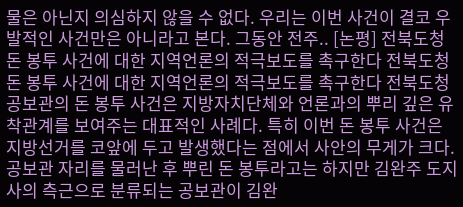물은 아닌지 의심하지 않을 수 없다. 우리는 이번 사건이 결코 우발적인 사건만은 아니라고 본다. 그동안 전주.. [논평] 전북도청 돈 봉투 사건에 대한 지역언론의 적극보도를 촉구한다 전북도청 돈 봉투 사건에 대한 지역언론의 적극보도를 촉구한다 전북도청 공보관의 돈 봉투 사건은 지방자치단체와 언론과의 뿌리 깊은 유착관계를 보여주는 대표적인 사례다. 특히 이번 돈 봉투 사건은 지방선거를 코앞에 두고 발생했다는 점에서 사안의 무게가 크다. 공보관 자리를 물러난 후 뿌린 돈 봉투라고는 하지만 김완주 도지사의 측근으로 분류되는 공보관이 김완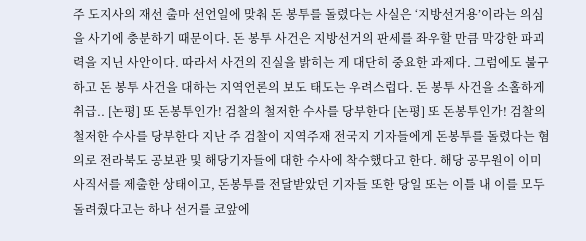주 도지사의 재선 출마 선언일에 맞춰 돈 봉투를 돌렸다는 사실은 ‘지방선거용’이라는 의심을 사기에 충분하기 때문이다. 돈 봉투 사건은 지방선거의 판세를 좌우할 만큼 막강한 파괴력을 지닌 사안이다. 따라서 사건의 진실을 밝히는 게 대단히 중요한 과제다. 그럼에도 불구하고 돈 봉투 사건을 대하는 지역언론의 보도 태도는 우려스럽다. 돈 봉투 사건을 소홀하게 취급.. [논평] 또 돈봉투인가! 검찰의 철저한 수사를 당부한다 [논평] 또 돈봉투인가! 검찰의 철저한 수사를 당부한다 지난 주 검찰이 지역주재 전국지 기자들에게 돈봉투를 돌렸다는 혐의로 전라북도 공보관 및 해당기자들에 대한 수사에 착수했다고 한다. 해당 공무원이 이미 사직서를 제출한 상태이고, 돈봉투를 전달받았던 기자들 또한 당일 또는 이틀 내 이를 모두 돌려줬다고는 하나 선거를 코앞에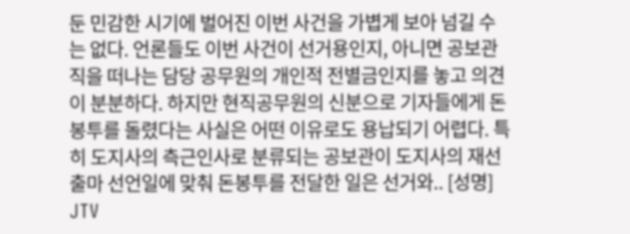둔 민감한 시기에 벌어진 이번 사건을 가볍게 보아 넘길 수는 없다. 언론들도 이번 사건이 선거용인지, 아니면 공보관직을 떠나는 담당 공무원의 개인적 전별금인지를 놓고 의견이 분분하다. 하지만 현직공무원의 신분으로 기자들에게 돈봉투를 돌렸다는 사실은 어떤 이유로도 용납되기 어렵다. 특히 도지사의 측근인사로 분류되는 공보관이 도지사의 재선 출마 선언일에 맞춰 돈봉투를 전달한 일은 선거와.. [성명] JTV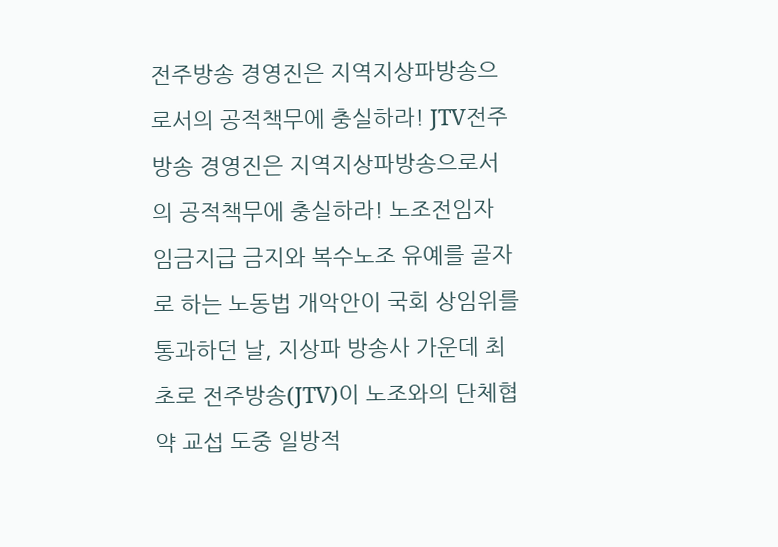전주방송 경영진은 지역지상파방송으로서의 공적책무에 충실하라! JTV전주방송 경영진은 지역지상파방송으로서의 공적책무에 충실하라! 노조전임자 임금지급 금지와 복수노조 유예를 골자로 하는 노동법 개악안이 국회 상임위를 통과하던 날, 지상파 방송사 가운데 최초로 전주방송(JTV)이 노조와의 단체협약 교섭 도중 일방적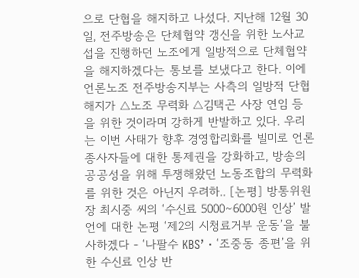으로 단협을 해지하고 나섰다. 지난해 12월 30일, 전주방송은 단체협약 갱신을 위한 노사교섭을 진행하던 노조에게 일방적으로 단체협약을 해지하겠다는 통보를 보냈다고 한다. 이에 언론노조 전주방송지부는 사측의 일방적 단협 해지가 △노조 무력화 △김택곤 사장 연임 등을 위한 것이라며 강하게 반발하고 있다. 우리는 이번 사태가 향후 경영합리화를 빌미로 언론종사자들에 대한 통제권을 강화하고, 방송의 공공성을 위해 투쟁해왔던 노동조합의 무력화를 위한 것은 아닌지 우려하.. [논평] 방통위원장 최시중 씨의 ‘수신료 5000∼6000원 인상’ 발언에 대한 논평 ‘제2의 시청료거부 운동’을 불사하겠다 - ‘나팔수 KBS’ · ‘조중동 종편’을 위한 수신료 인상 반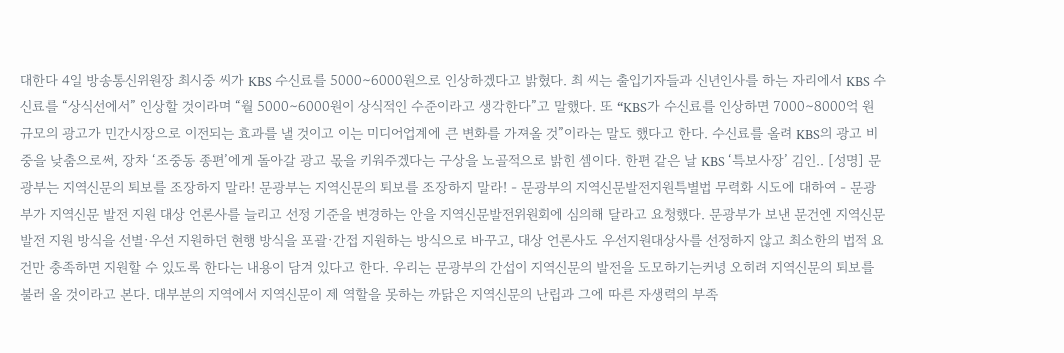대한다 4일 방송통신위원장 최시중 씨가 KBS 수신료를 5000∼6000원으로 인상하겠다고 밝혔다. 최 씨는 출입기자들과 신년인사를 하는 자리에서 KBS 수신료를 “상식선에서” 인상할 것이라며 “월 5000∼6000원이 상식적인 수준이라고 생각한다”고 말했다. 또 “KBS가 수신료를 인상하면 7000∼8000억 원 규모의 광고가 민간시장으로 이전되는 효과를 낼 것이고 이는 미디어업계에 큰 변화를 가져올 것”이라는 말도 했다고 한다. 수신료를 올려 KBS의 광고 비중을 낮춤으로써, 장차 ‘조중동 종편’에게 돌아갈 광고 몫을 키워주겠다는 구상을 노골적으로 밝힌 셈이다. 한편 같은 날 KBS ‘특보사장’ 김인.. [성명] 문광부는 지역신문의 퇴보를 조장하지 말라! 문광부는 지역신문의 퇴보를 조장하지 말라! - 문광부의 지역신문발전지원특별법 무력화 시도에 대하여 - 문광부가 지역신문 발전 지원 대상 언론사를 늘리고 선정 기준을 변경하는 안을 지역신문발전위원회에 심의해 달라고 요청했다. 문광부가 보낸 문건엔 지역신문 발전 지원 방식을 선별·우선 지원하던 현행 방식을 포괄·간접 지원하는 방식으로 바꾸고, 대상 언론사도 우선지원대상사를 선정하지 않고 최소한의 법적 요건만 충족하면 지원할 수 있도록 한다는 내용이 담겨 있다고 한다. 우리는 문광부의 간섭이 지역신문의 발전을 도모하기는커녕 오히려 지역신문의 퇴보를 불러 올 것이라고 본다. 대부분의 지역에서 지역신문이 제 역할을 못하는 까닭은 지역신문의 난립과 그에 따른 자생력의 부족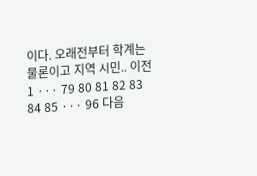이다. 오래전부터 학계는 물론이고 지역 시민.. 이전 1 ··· 79 80 81 82 83 84 85 ··· 96 다음